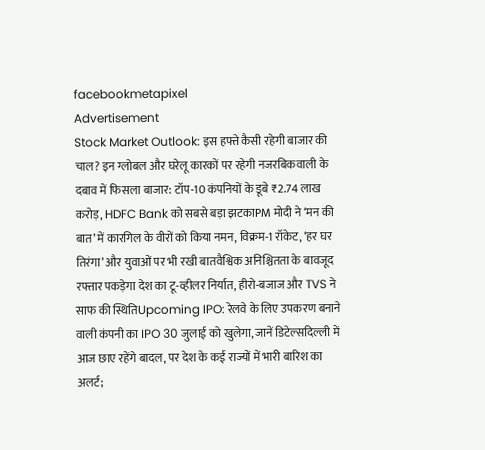facebookmetapixel
Advertisement
Stock Market Outlook: इस हफ्ते कैसी रहेगी बाजार की चाल? इन ग्लोबल और घरेलू कारकों पर रहेगी नजरबिकवाली के दबाव में फिसला बाजार: टॉप-10 कंपनियों के डूबे ₹2.74 लाख करोड़, HDFC Bank को सबसे बड़ा झटकाPM मोदी ने ‘मन की बात’ में कारगिल के वीरों को किया नमन, विक्रम-1 रॉकेट, ‘हर घर तिरंगा’ और युवाओं पर भी रखी बातवैश्विक अनिश्चितता के बावजूद रफ्तार पकड़ेगा देश का टू-व्हीलर निर्यात, हीरो-बजाज और TVS ने साफ की स्थितिUpcoming IPO: रेलवे के लिए उपकरण बनाने वाली कंपनी का IPO 30 जुलाई को खुलेगा, जानें डिटेल्सदिल्ली में आज छाए रहेंगे बादल, पर देश के कई राज्यों में भारी बारिश का अलर्ट;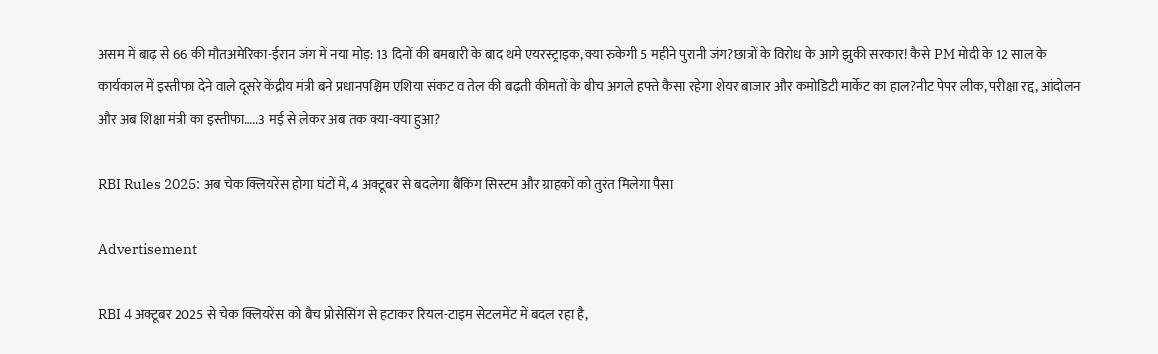असम में बाढ़ से 66 की मौतअमेरिका-ईरान जंग में नया मोड़: 13 दिनों की बमबारी के बाद थमे एयरस्ट्राइक, क्या रुकेगी 5 महीने पुरानी जंग?छात्रों के विरोध के आगे झुकी सरकार! कैसे PM मोदी के 12 साल के कार्यकाल में इस्तीफा देने वाले दूसरे केंद्रीय मंत्री बने प्रधानपश्चिम एशिया संकट व तेल की बढ़ती कीमतों के बीच अगले हफ्ते कैसा रहेगा शेयर बाजार और कमोडिटी मार्केट का हाल?नीट पेपर लीक, परीक्षा रद्द, आंदोलन और अब शिक्षा मंत्री का इस्तीफा…..3 मई से लेकर अब तक क्या-क्या हुआ?

RBI Rules 2025: अब चेक क्लियरेंस होगा घंटों में, 4 अक्टूबर से बदलेगा बैंकिंग सिस्टम और ग्राहकों को तुरंत मिलेगा पैसा

Advertisement

RBI 4 अक्टूबर 2025 से चेक क्लियरेंस को बैच प्रोसेसिंग से हटाकर रियल-टाइम सेटलमेंट में बदल रहा है,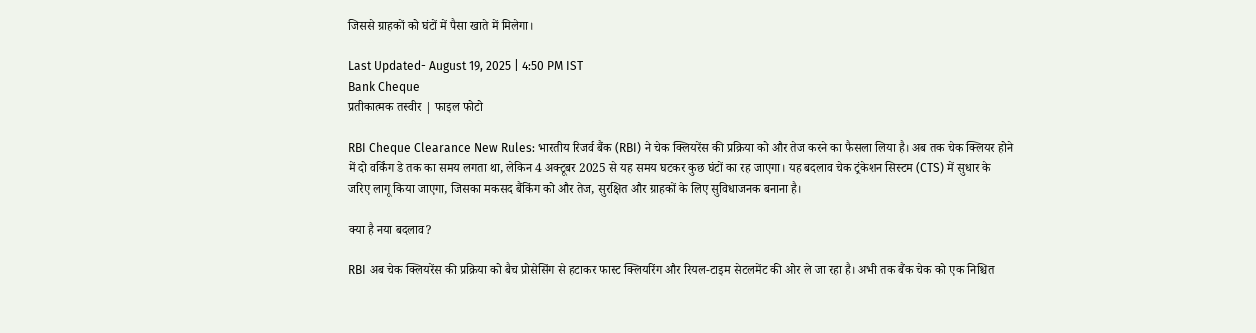जिससे ग्राहकों को घंटों में पैसा खाते में मिलेगा।

Last Updated- August 19, 2025 | 4:50 PM IST
Bank Cheque
प्रतीकात्मक तस्वीर | फाइल फोटो

RBI Cheque Clearance New Rules: भारतीय रिजर्व बैंक (RBI) ने चेक क्लियरेंस की प्रक्रिया को और तेज करने का फैसला लिया है। अब तक चेक क्लियर होने में दो वर्किंग डे तक का समय लगता था, लेकिन 4 अक्टूबर 2025 से यह समय घटकर कुछ घंटों का रह जाएगा। यह बदलाव चेक ट्रंकेशन सिस्टम (CTS) में सुधार के जरिए लागू किया जाएगा, जिसका मकसद बैंकिंग को और तेज, सुरक्षित और ग्राहकों के लिए सुविधाजनक बनाना है।

क्या है नया बदलाव?

RBI अब चेक क्लियरेंस की प्रक्रिया को बैच प्रोसेसिंग से हटाकर फास्ट क्लियरिंग और रियल-टाइम सेटलमेंट की ओर ले जा रहा है। अभी तक बैंक चेक को एक निश्चित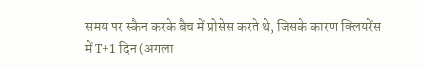समय पर स्कैन करके बैच में प्रोसेस करते थे, जिसके कारण क्लियरेंस में T+1 दिन (अगला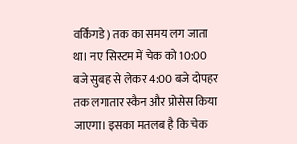वर्किंगडे) तक का समय लग जाता था। नए सिस्टम में चेक को 10:00 बजे सुबह से लेकर 4:00 बजे दोपहर तक लगातार स्कैन और प्रोसेस किया जाएगा। इसका मतलब है कि चेक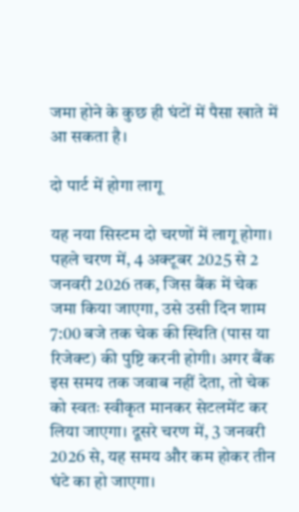जमा होने के कुछ ही घंटों में पैसा खाते में आ सकता है।

दो पार्ट में होगा लागू

यह नया सिस्टम दो चरणों में लागू होगा। पहले चरण में, 4 अक्टूबर 2025 से 2 जनवरी 2026 तक, जिस बैंक में चेक जमा किया जाएगा, उसे उसी दिन शाम 7:00 बजे तक चेक की स्थिति (पास या रिजेक्ट) की पुष्टि करनी होगी। अगर बैंक इस समय तक जवाब नहीं देता, तो चेक को स्वतः स्वीकृत मानकर सेटलमेंट कर लिया जाएगा। दूसरे चरण में, 3 जनवरी 2026 से, यह समय और कम होकर तीन घंटे का हो जाएगा।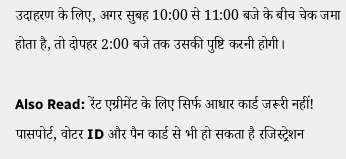उदाहरण के लिए, अगर सुबह 10:00 से 11:00 बजे के बीच चेक जमा होता है, तो दोपहर 2:00 बजे तक उसकी पुष्टि करनी होगी।

Also Read: रेंट एग्रीमेंट के लिए सिर्फ आधार कार्ड जरूरी नहीं! पासपोर्ट, वोटर ID और पैन कार्ड से भी हो सकता है रजिस्ट्रेशन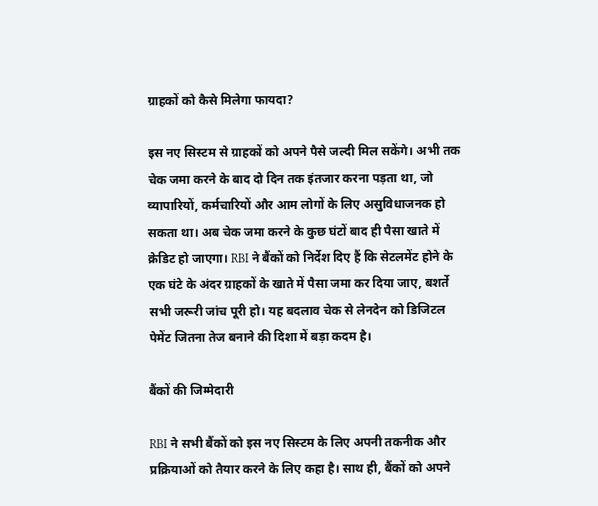ग्राहकों को कैसे मिलेगा फायदा?

इस नए सिस्टम से ग्राहकों को अपने पैसे जल्दी मिल सकेंगे। अभी तक चेक जमा करने के बाद दो दिन तक इंतजार करना पड़ता था, जो व्यापारियों, कर्मचारियों और आम लोगों के लिए असुविधाजनक हो सकता था। अब चेक जमा करने के कुछ घंटों बाद ही पैसा खाते में क्रेडिट हो जाएगा। RBI ने बैंकों को निर्देश दिए हैं कि सेटलमेंट होने के एक घंटे के अंदर ग्राहकों के खाते में पैसा जमा कर दिया जाए, बशर्ते सभी जरूरी जांच पूरी हो। यह बदलाव चेक से लेनदेन को डिजिटल पेमेंट जितना तेज बनाने की दिशा में बड़ा कदम है।

बैंकों की जिम्मेदारी

RBI ने सभी बैंकों को इस नए सिस्टम के लिए अपनी तकनीक और प्रक्रियाओं को तैयार करने के लिए कहा है। साथ ही, बैंकों को अपने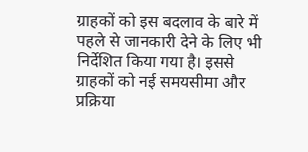ग्राहकों को इस बदलाव के बारे में पहले से जानकारी देने के लिए भी निर्देशित किया गया है। इससे ग्राहकों को नई समयसीमा और प्रक्रिया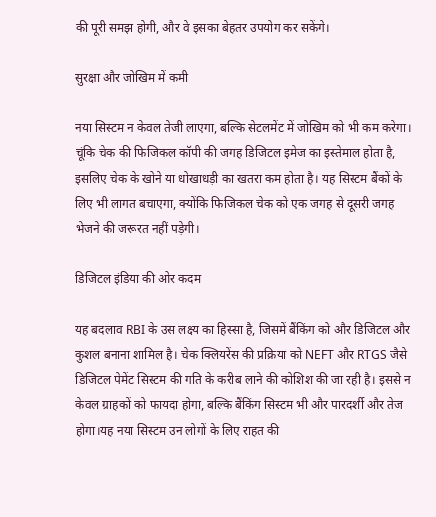की पूरी समझ होगी, और वे इसका बेहतर उपयोग कर सकेंगे।

सुरक्षा और जोखिम में कमी

नया सिस्टम न केवल तेजी लाएगा, बल्कि सेटलमेंट में जोखिम को भी कम करेगा। चूंकि चेक की फिजिकल कॉपी की जगह डिजिटल इमेज का इस्तेमाल होता है, इसलिए चेक के खोने या धोखाधड़ी का खतरा कम होता है। यह सिस्टम बैंकों के लिए भी लागत बचाएगा, क्योंकि फिजिकल चेक को एक जगह से दूसरी जगह भेजने की जरूरत नहीं पड़ेगी।

डिजिटल इंडिया की ओर कदम

यह बदलाव RBI के उस लक्ष्य का हिस्सा है, जिसमें बैंकिंग को और डिजिटल और कुशल बनाना शामिल है। चेक क्लियरेंस की प्रक्रिया को NEFT और RTGS जैसे डिजिटल पेमेंट सिस्टम की गति के करीब लाने की कोशिश की जा रही है। इससे न केवल ग्राहकों को फायदा होगा, बल्कि बैंकिंग सिस्टम भी और पारदर्शी और तेज होगा।यह नया सिस्टम उन लोगों के लिए राहत की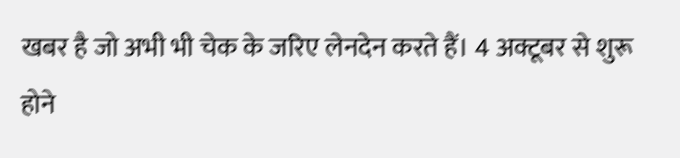खबर है जो अभी भी चेक के जरिए लेनदेन करते हैं। 4 अक्टूबर से शुरू होने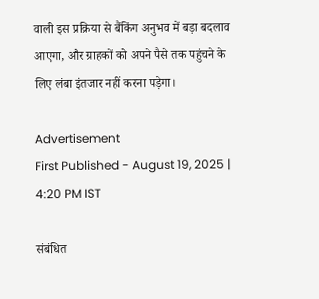वाली इस प्रक्रिया से बैंकिंग अनुभव में बड़ा बदलाव आएगा, और ग्राहकों को अपने पैसे तक पहुंचने के लिए लंबा इंतजार नहीं करना पड़ेगा।

Advertisement
First Published - August 19, 2025 | 4:20 PM IST

संबंधित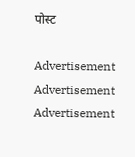पोस्ट

Advertisement
Advertisement
Advertisement